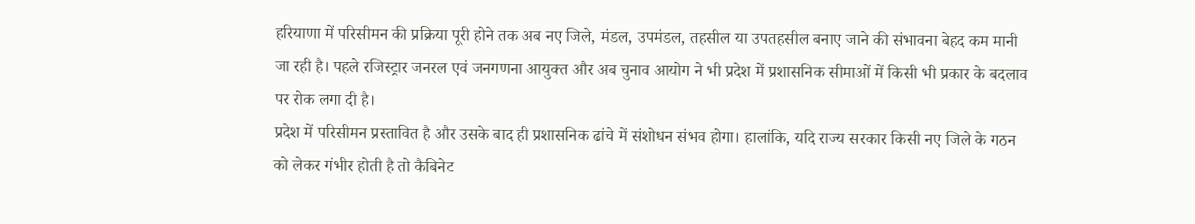हरियाणा में परिसीमन की प्रक्रिया पूरी होने तक अब नए जिले, मंडल, उपमंडल, तहसील या उपतहसील बनाए जाने की संभावना बेहद कम मानी जा रही है। पहले रजिस्ट्रार जनरल एवं जनगणना आयुक्त और अब चुनाव आयोग ने भी प्रदेश में प्रशासनिक सीमाओं में किसी भी प्रकार के बदलाव पर रोक लगा दी है।
प्रदेश में परिसीमन प्रस्तावित है और उसके बाद ही प्रशासनिक ढांचे में संशोधन संभव होगा। हालांकि, यदि राज्य सरकार किसी नए जिले के गठन को लेकर गंभीर होती है तो कैबिनेट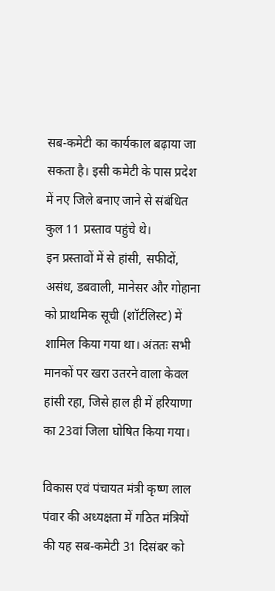सब-कमेटी का कार्यकाल बढ़ाया जा सकता है। इसी कमेटी के पास प्रदेश में नए जिले बनाए जाने से संबंधित कुल 11 प्रस्ताव पहुंचे थे।
इन प्रस्तावों में से हांसी, सफीदों, असंध, डबवाली, मानेसर और गोहाना को प्राथमिक सूची (शॉर्टलिस्ट) में शामिल किया गया था। अंततः सभी मानकों पर खरा उतरने वाला केवल हांसी रहा, जिसे हाल ही में हरियाणा का 23वां जिला घोषित किया गया।

विकास एवं पंचायत मंत्री कृष्ण लाल पंवार की अध्यक्षता में गठित मंत्रियों की यह सब-कमेटी 31 दिसंबर को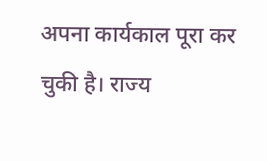अपना कार्यकाल पूरा कर चुकी है। राज्य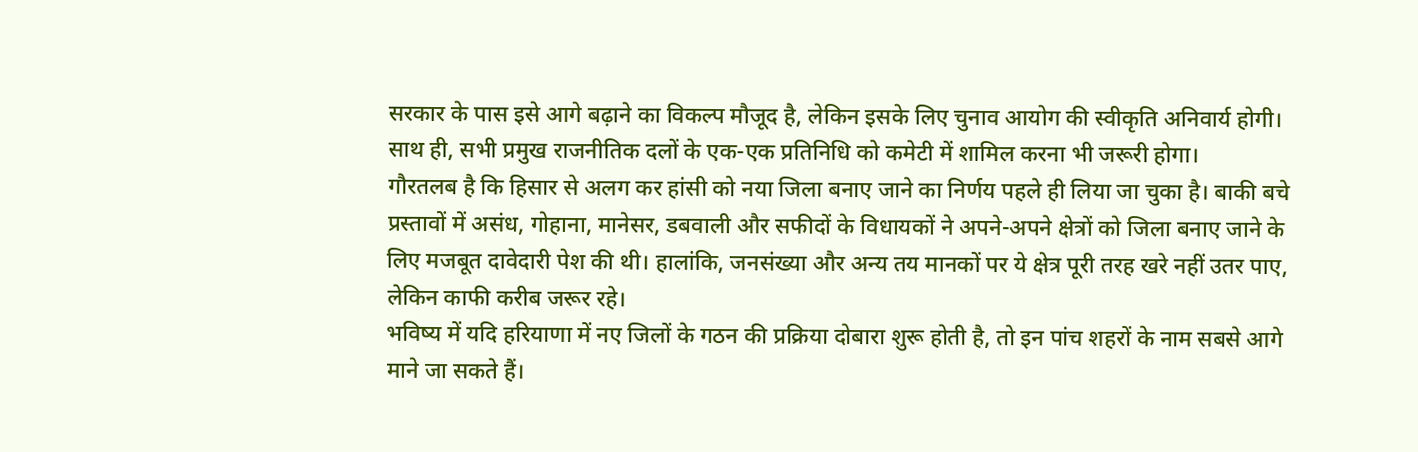सरकार के पास इसे आगे बढ़ाने का विकल्प मौजूद है, लेकिन इसके लिए चुनाव आयोग की स्वीकृति अनिवार्य होगी। साथ ही, सभी प्रमुख राजनीतिक दलों के एक-एक प्रतिनिधि को कमेटी में शामिल करना भी जरूरी होगा।
गौरतलब है कि हिसार से अलग कर हांसी को नया जिला बनाए जाने का निर्णय पहले ही लिया जा चुका है। बाकी बचे प्रस्तावों में असंध, गोहाना, मानेसर, डबवाली और सफीदों के विधायकों ने अपने-अपने क्षेत्रों को जिला बनाए जाने के लिए मजबूत दावेदारी पेश की थी। हालांकि, जनसंख्या और अन्य तय मानकों पर ये क्षेत्र पूरी तरह खरे नहीं उतर पाए, लेकिन काफी करीब जरूर रहे।
भविष्य में यदि हरियाणा में नए जिलों के गठन की प्रक्रिया दोबारा शुरू होती है, तो इन पांच शहरों के नाम सबसे आगे माने जा सकते हैं।